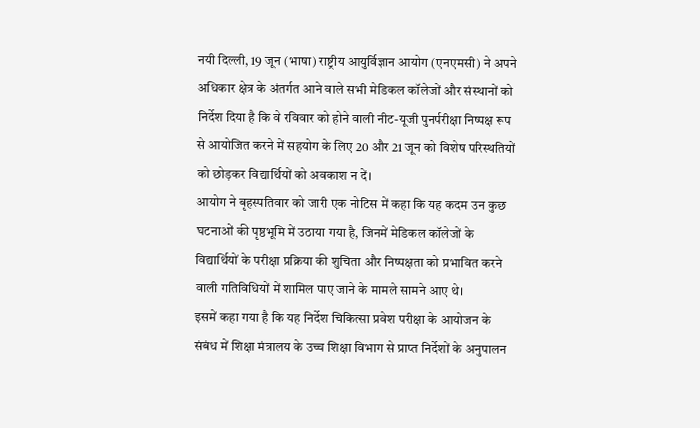नयी दिल्ली, 19 जून (भाषा) राष्ट्रीय आयुर्विज्ञान आयोग (एनएमसी) ने अपने अधिकार क्षेत्र के अंतर्गत आने वाले सभी मेडिकल कॉलेजों और संस्थानों को निर्देश दिया है कि वे रविवार को होने वाली नीट-यूजी पुनर्परीक्षा निष्पक्ष रूप से आयोजित करने में सहयोग के लिए 20 और 21 जून को विशेष परिस्थतियों को छोड़कर विद्यार्थियों को अवकाश न दें।
आयोग ने बृहस्पतिवार को जारी एक नोटिस में कहा कि यह कदम उन कुछ घटनाओं की पृष्ठभूमि में उठाया गया है, जिनमें मेडिकल कॉलेजों के विद्यार्थियों के परीक्षा प्रक्रिया की शुचिता और निष्पक्षता को प्रभावित करने वाली गतिविधियों में शामिल पाए जाने के मामले सामने आए थे।
इसमें कहा गया है कि यह निर्देश चिकित्सा प्रवेश परीक्षा के आयोजन के संबंध में शिक्षा मंत्रालय के उच्च शिक्षा विभाग से प्राप्त निर्देशों के अनुपालन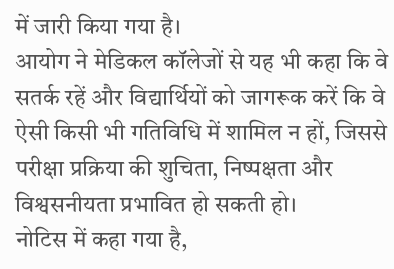में जारी किया गया है।
आयोग ने मेडिकल कॉलेजों से यह भी कहा कि वे सतर्क रहें और विद्यार्थियों को जागरूक करें कि वे ऐसी किसी भी गतिविधि में शामिल न हों, जिससे परीक्षा प्रक्रिया की शुचिता, निष्पक्षता और विश्वसनीयता प्रभावित हो सकती हो।
नोटिस में कहा गया है,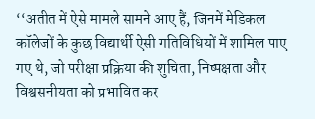‘‘अतीत में ऐसे मामले सामने आए हैं, जिनमें मेडिकल कॉलेजों के कुछ विद्यार्थी ऐसी गतिविधियों में शामिल पाए गए थे, जो परीक्षा प्रक्रिया की शुचिता, निष्पक्षता और विश्वसनीयता को प्रभावित कर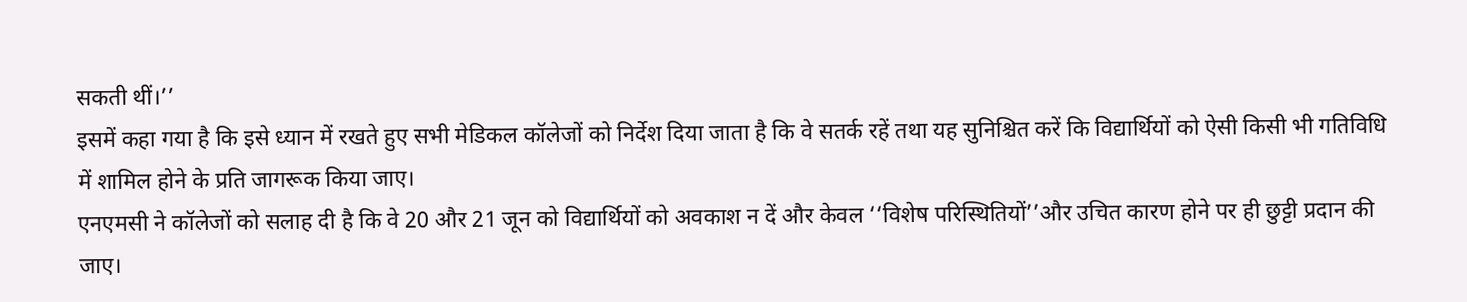सकती थीं।’’
इसमें कहा गया है कि इसे ध्यान में रखते हुए सभी मेडिकल कॉलेजों को निर्देश दिया जाता है कि वे सतर्क रहें तथा यह सुनिश्चित करें कि विद्यार्थियों को ऐसी किसी भी गतिविधि में शामिल होने के प्रति जागरूक किया जाए।
एनएमसी ने कॉलेजों को सलाह दी है कि वे 20 और 21 जून को विद्यार्थियों को अवकाश न दें और केवल ‘‘विशेष परिस्थितियों’’और उचित कारण होने पर ही छुट्टी प्रदान की जाए।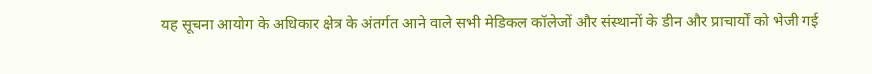यह सूचना आयोग के अधिकार क्षेत्र के अंतर्गत आने वाले सभी मेडिकल कॉलेजों और संस्थानों के डीन और प्राचार्यों को भेजी गई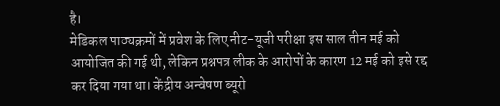है।
मेडिकल पाठ्यक्रमों में प्रवेश के लिए नीट-यूजी परीक्षा इस साल तीन मई को आयोजित की गई थी, लेकिन प्रश्नपत्र लीक के आरोपों के कारण 12 मई को इसे रद्द कर दिया गया था। केंद्रीय अन्वेषण ब्यूरो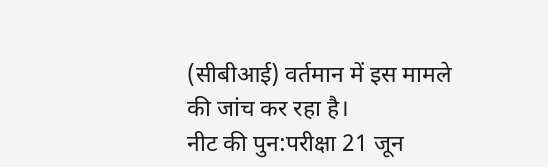(सीबीआई) वर्तमान में इस मामले की जांच कर रहा है।
नीट की पुन:परीक्षा 21 जून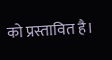को प्रस्तावित है।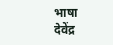भाषा
देवेंद्र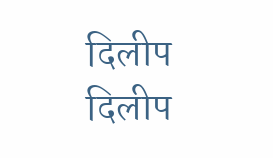दिलीप
दिलीप